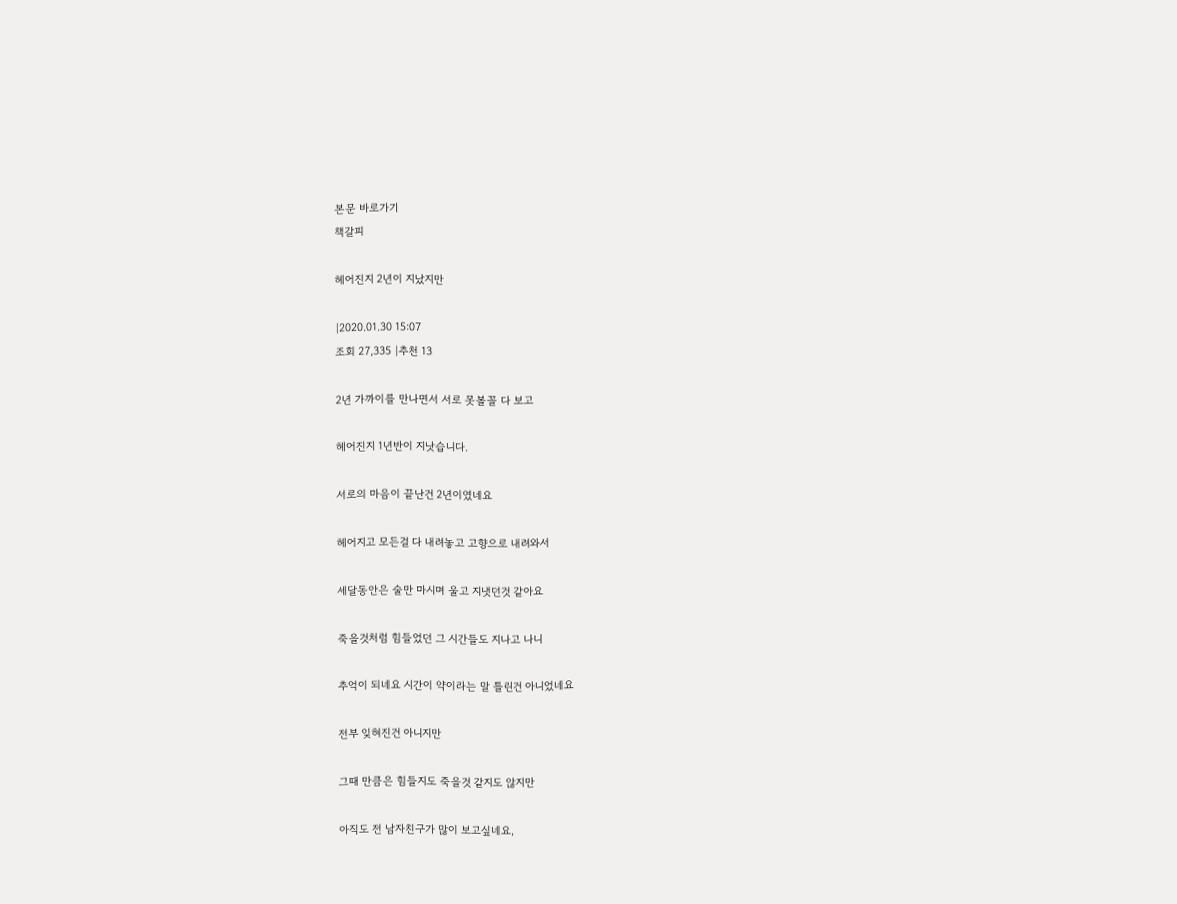본문 바로가기
책갈피

헤어진지 2년이 지났지만

|2020.01.30 15:07
조회 27,335 |추천 13

2년 가까이를 만나면서 서로 못볼꼴 다 보고

헤어진지 1년반이 지낫습니다.

서로의 마음이 끝난건 2년이였네요

헤어지고 모든걸 다 내려놓고 고향으로 내려와서

세달동안은 술만 마시며 울고 지냇던것 같아요

죽을것처럼 힘들었던 그 시간들도 지나고 나니

추억이 되네요 시간이 약이라는 말 틀린건 아니었네요

전부 잊혀진건 아니지만

그때 만큼은 힘들지도 죽을것 같지도 않지만

아직도 전 남자친구가 많이 보고싶네요,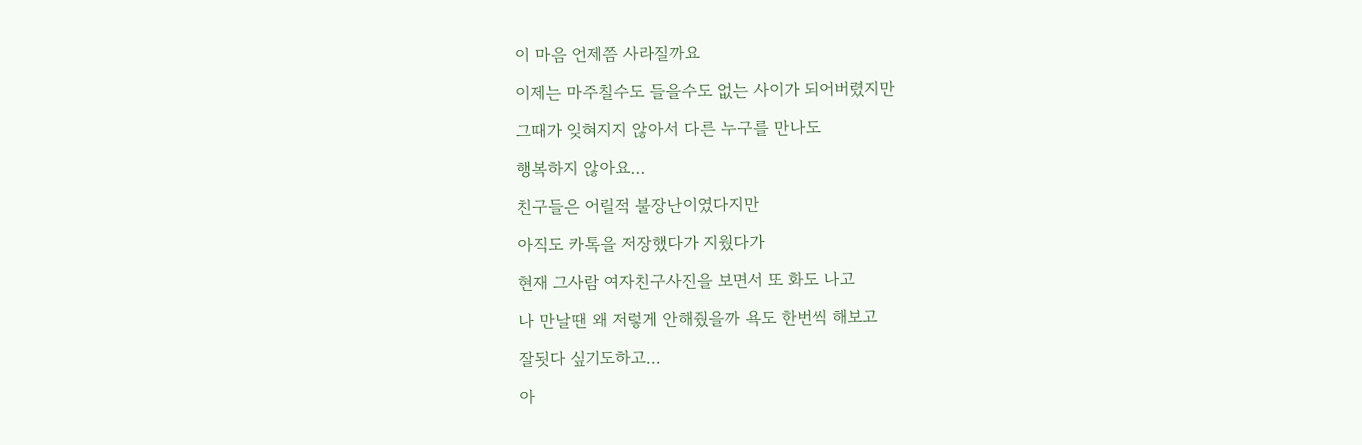이 마음 언제쯤 사라질까요

이제는 마주칠수도 들을수도 없는 사이가 되어버렸지만

그때가 잊혀지지 않아서 다른 누구를 만나도

행복하지 않아요...

친구들은 어릴적 불장난이였다지만

아직도 카톡을 저장했다가 지웠다가

현재 그사람 여자친구사진을 보면서 또 화도 나고

나 만날땐 왜 저렇게 안해줬을까 욕도 한번씩 해보고

잘됫다 싶기도하고...

아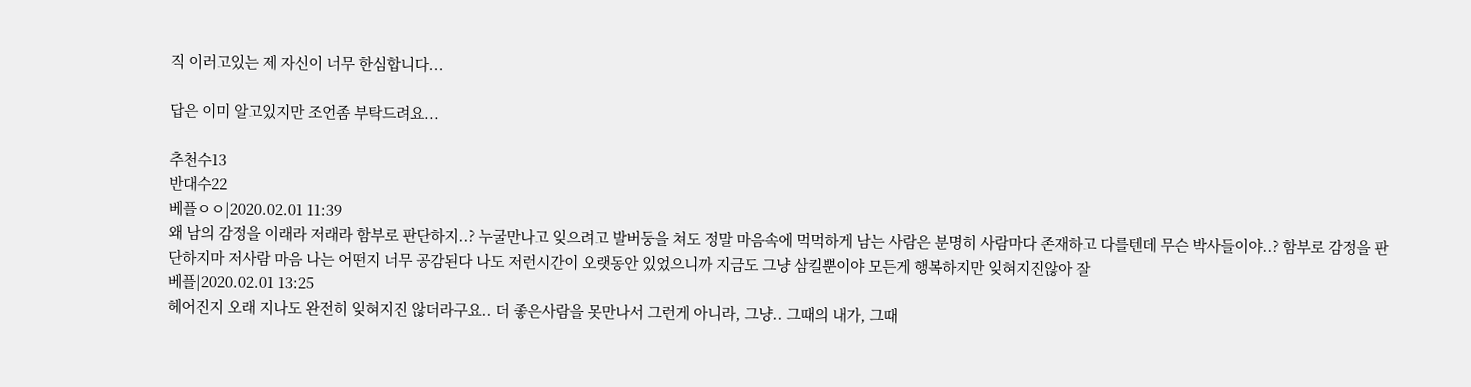직 이러고있는 제 자신이 너무 한심합니다...

답은 이미 알고있지만 조언좀 부탁드려요...

추천수13
반대수22
베플ㅇㅇ|2020.02.01 11:39
왜 남의 감정을 이래라 저래라 함부로 판단하지..? 누굴만나고 잊으려고 발버둥을 쳐도 정말 마음속에 먹먹하게 남는 사람은 분명히 사람마다 존재하고 다를텐데 무슨 박사들이야..? 함부로 감정을 판단하지마 저사람 마음 나는 어떤지 너무 공감된다 나도 저런시간이 오랫동안 있었으니까 지금도 그냥 삼킬뿐이야 모든게 행복하지만 잊혀지진않아 잘
베플|2020.02.01 13:25
헤어진지 오래 지나도 완전히 잊혀지진 않더라구요.. 더 좋은사람을 못만나서 그런게 아니라, 그냥.. 그때의 내가, 그때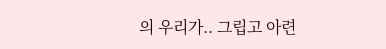의 우리가.. 그립고 아련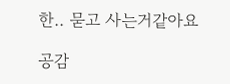한.. 묻고 사는거같아요

공감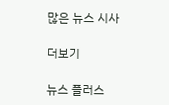많은 뉴스 시사

더보기

뉴스 플러스